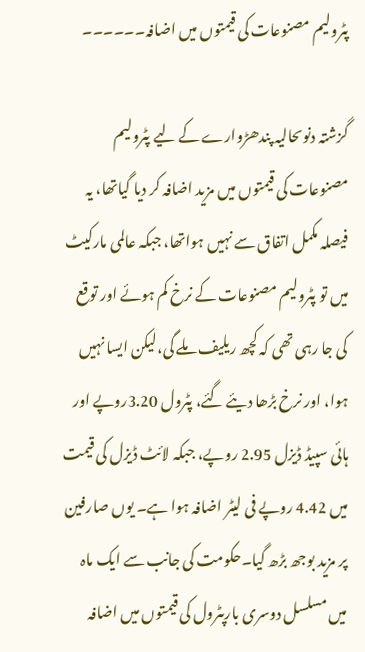پٹرولیم مصنوعات کی قیمتوں میں اضافہ۔۔۔۔۔۔

گزشتہ دنوںحالیہ پندھڑوارے کے لیے پٹرولیم مصنوعات کی قیمتوں میں مزید اضافہ کر دیا گیاتھا، یہ فیصلہ مکمل اتفاق سے نہیں ہواتھا، جبکہ عالمی مارکیٹ میں تو پٹرولیم مصنوعات کے نرخ کم ہوئے اور توقع کی جا رہی تھی کہ کچھ ریلیف ملے گی،لیکن ایسا نہیں ہوا، اور نرخ بڑھا دیئے گئے، پٹرول 3.20روپے اور ہائی سپیڈ ڈیزل 2.95 روپے، جبکہ لائٹ ڈیزل کی قیمت میں 4.42 روپے فی لیٹر اضافہ ہوا ہے۔ یوں صارفین پر مزید بوجھ بڑھ گیا۔حکومت کی جانب سے ایک ماہ میں مسلسل دوسری بارپٹرول کی قیمتوں میں اضافہ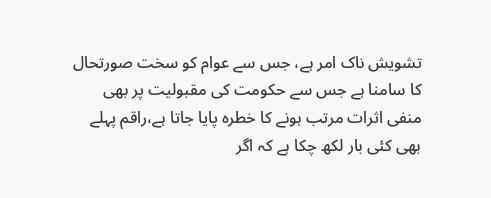تشویش ناک امر ہے، جس سے عوام کو سخت صورتحال کا سامنا ہے جس سے حکومت کی مقبولیت پر بھی منفی اثرات مرتب ہونے کا خطرہ پایا جاتا ہے،راقم پہلے بھی کئی بار لکھ چکا ہے کہ اگر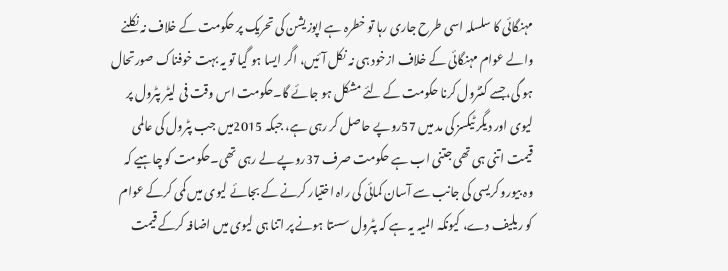مہنگائی کا سلسلہ اسی طرح جاری رہا تو خطرہ ہے اپوزیشن کی تحریک پر حکومت کے خلاف نہ نکلنے والے عوام مہنگائی کے خلاف ازخود ہی نہ نکل آئیں، اگر ایسا ہو گیا تو یہ بہت خوفناک صورتحال ہو گی،جسے کنٹرول کرنا حکومت کے لئے مشکل ہو جائے گا۔حکومت اس وقت فی لیٹر پٹرول پر لیوی اور دیگر ٹیکسز کی مد میں 57روپے حاصل کر رہی ہے، جبکہ 2015میں جب پٹرول کی عالمی قیمت اتنی ہی تھی جتنی اب ہے حکومت صرف 37روپے لے رہی تھی۔حکومت کو چاہیے کہ وہ بیورو کریسی کی جانب سے آسان کمائی کی راہ اختیار کرنے کے بجائے لیوی میں کمی کرکے عوام کو ریلیف دے، کیونکہ المیہ یہ ہے کہ پٹرول سستا ہونے پر اتنا ہی لیوی میں اضافہ کرکے قیمت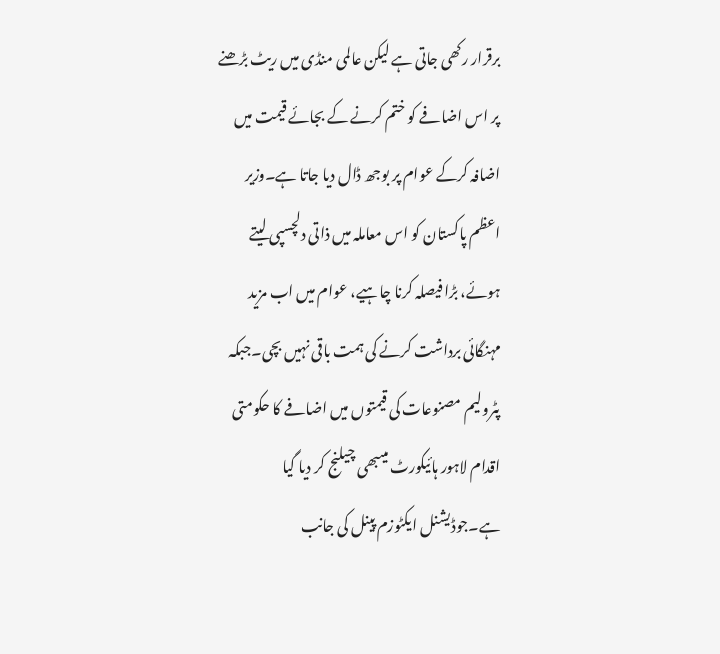برقرار رکھی جاتی ہے لیکن عالمی منڈی میں ریٹ بڑھنے پر اس اضافے کو ختم کرنے کے بجائے قیمت میں اضافہ کرکے عوام پر بوجھ ڈال دیا جاتا ہے۔وزیر اعظم پاکستان کو اس معاملہ میں ذاتی دلچسپی لیتے ہوئے، بڑا فیصلہ کرنا چاہیے، عوام میں اب مزید مہنگائی برداشت کرنے کی ہمت باقی نہیں بچی۔جبکہ پٹرولیم مصنوعات کی قیمتوں میں اضافے کا حکومتی اقدام لاہور ہائیکورٹ میںبھی چیلنج کر دیا گیا ہے۔جوڈیشنل ایکٹوزم پینل کی جانب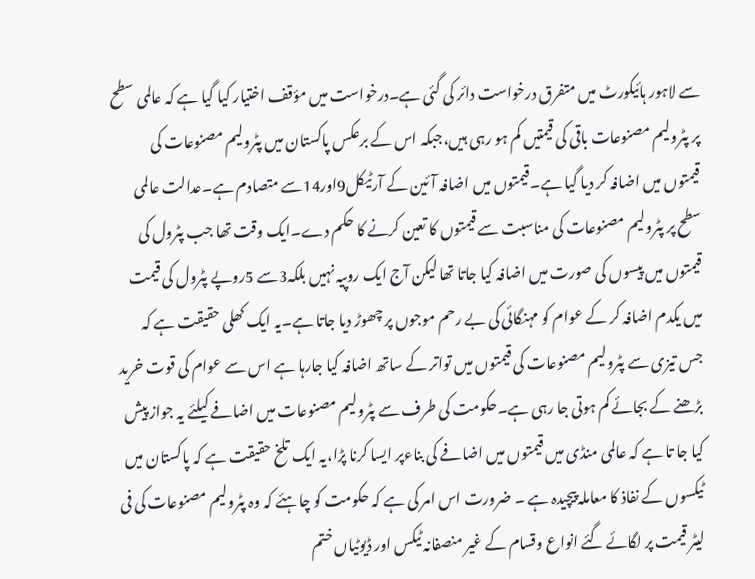سے لاہور ہائیکورٹ میں متفرق درخواست دائر کی گئی ہے۔درخواست میں مؤقف اختیار کیا گیا ہے کہ عالمی سطح پر پٹرولیم مصنوعات باقی کی قیمتیں کم ہو رہی ہیں،جبکہ اس کے برعکس پاکستان میں پٹرولیم مصنوعات کی قیمتوں میں اضافہ کر دیا گیا ہے۔قیمتوں میں اضافہ آئین کے آرٹیکل9اور14سے متصادم ہے۔عدالت عالمی سطح پر پٹرولیم مصنوعات کی مناسبت سے قیمتوں کا تعین کرنے کا حکم دے۔ایک وقت تھا جب پٹرول کی قیمتوں میں پیسوں کی صورت میں اضافہ کیا جاتا تھا لیکن آج ایک روپیہ نہیں بلکہ3سے 5روپے پٹرول کی قیمت میں یکدم اضافہ کر کے عوام کو مہنگائی کی بے رحم موجوں پر چھوڑ دیا جاتا ہے۔یہ ایک کھلی حقیقت ہے کہ جس تیزی سے پٹرولیم مصنوعات کی قیمتوں میں تواتر کے ساتھ اضافہ کیا جارہا ہے اس سے عوام کی قوت خرید بڑھنے کے بجائے کم ہوتی جا رہی ہے۔حکومت کی طرف سے پٹرولیم مصنوعات میں اضافے کیلئے یہ جواز پیش کیا جا تا ہے کہ عالمی منڈی میں قیمتوں میں اضافے کی بناءپر ایسا کرنا پڑا،یہ ایک تلخ حقیقت ہے کہ پاکستان میں ٹیکسوں کے نفاذ کا معاملہ پیچیدہ ہے ۔ ضرورت اس امر کی ہے کہ حکومت کو چاہئے کہ وہ پٹرولیم مصنوعات کی فی لیٹر قیمت پر لگائے گئے انواع وقسام کے غیر منصفانہ ٹیکس اور ڈیوٹیاں ختم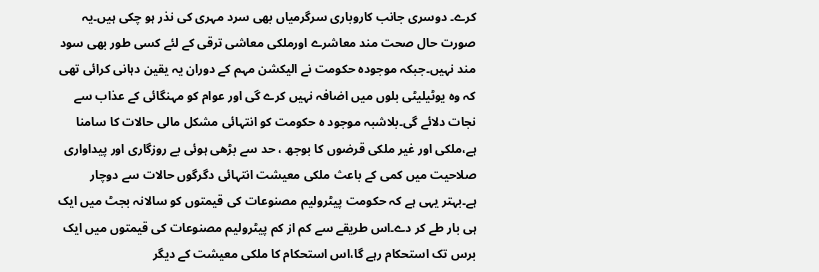کرے۔ دوسری جانب کاروباری سرگرمیاں بھی سرد مہری کی نذر ہو چکی ہیں۔یہ صورت حال صحت مند معاشرے اورملکی معاشی ترقی کے لئے کسی طور بھی سود مند نہیں۔جبکہ موجودہ حکومت نے الیکشن مہم کے دوران یہ یقین دہانی کرائی تھی کہ وہ یوٹیلیٹی بلوں میں اضافہ نہیں کرے گی اور عوام کو مہنگائی کے عذاب سے نجات دلائے گی۔بلاشبہ موجود ہ حکومت کو انتہائی مشکل مالی حالات کا سامنا ہے،ملکی اور غیر ملکی قرضوں کا بوجھ ، حد سے بڑھی ہوئی بے روزگاری اور پیداواری صلاحیت میں کمی کے باعث ملکی معیشت انتہائی دگرگوں حالات سے دوچار ہے۔بہتر یہی ہے کہ حکومت پیٹرولیم مصنوعات کی قیمتوں کو سالانہ بجٹ میں ایک ہی بار طے کر دے۔اس طریقے سے کم از کم پیٹرولیم مصنوعات کی قیمتوں میں ایک برس تک استحکام رہے گا،اس استحکام کا ملکی معیشت کے دیگر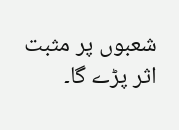شعبوں پر مثبت اثر پڑے گا۔